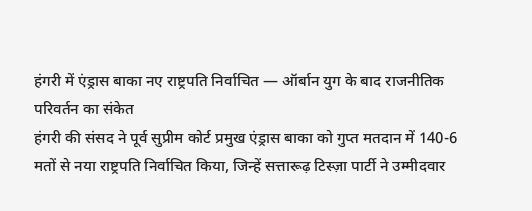हंगरी में एंड्रास बाका नए राष्ट्रपति निर्वाचित — ऑर्बान युग के बाद राजनीतिक परिवर्तन का संकेत
हंगरी की संसद ने पूर्व सुप्रीम कोर्ट प्रमुख एंड्रास बाका को गुप्त मतदान में 140-6 मतों से नया राष्ट्रपति निर्वाचित किया, जिन्हें सत्तारूढ़ टिस्ज़ा पार्टी ने उम्मीदवार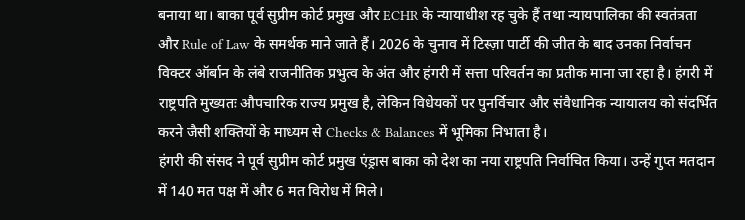बनाया था। बाका पूर्व सुप्रीम कोर्ट प्रमुख और ECHR के न्यायाधीश रह चुके हैं तथा न्यायपालिका की स्वतंत्रता और Rule of Law के समर्थक माने जाते हैं। 2026 के चुनाव में टिस्ज़ा पार्टी की जीत के बाद उनका निर्वाचन विक्टर ऑर्बान के लंबे राजनीतिक प्रभुत्व के अंत और हंगरी में सत्ता परिवर्तन का प्रतीक माना जा रहा है। हंगरी में राष्ट्रपति मुख्यतः औपचारिक राज्य प्रमुख है, लेकिन विधेयकों पर पुनर्विचार और संवैधानिक न्यायालय को संदर्भित करने जैसी शक्तियों के माध्यम से Checks & Balances में भूमिका निभाता है।
हंगरी की संसद ने पूर्व सुप्रीम कोर्ट प्रमुख एंड्रास बाका को देश का नया राष्ट्रपति निर्वाचित किया। उन्हें गुप्त मतदान में 140 मत पक्ष में और 6 मत विरोध में मिले।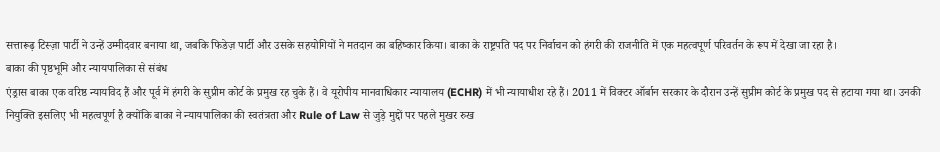सत्तारूढ़ टिस्ज़ा पार्टी ने उन्हें उम्मीदवार बनाया था, जबकि फिडेज़ पार्टी और उसके सहयोगियों ने मतदान का बहिष्कार किया। बाका के राष्ट्रपति पद पर निर्वाचन को हंगरी की राजनीति में एक महत्वपूर्ण परिवर्तन के रूप में देखा जा रहा है।
बाका की पृष्ठभूमि और न्यायपालिका से संबंध
एंड्रास बाका एक वरिष्ठ न्यायविद हैं और पूर्व में हंगरी के सुप्रीम कोर्ट के प्रमुख रह चुके हैं। वे यूरोपीय मानवाधिकार न्यायालय (ECHR) में भी न्यायाधीश रहे हैं। 2011 में विक्टर ऑर्बान सरकार के दौरान उन्हें सुप्रीम कोर्ट के प्रमुख पद से हटाया गया था। उनकी नियुक्ति इसलिए भी महत्वपूर्ण है क्योंकि बाका ने न्यायपालिका की स्वतंत्रता और Rule of Law से जुड़े मुद्दों पर पहले मुखर रुख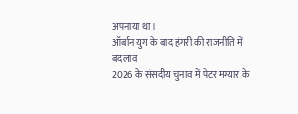अपनाया था।
ऑर्बान युग के बाद हंगरी की राजनीति में बदलाव
2026 के संसदीय चुनाव में पेटर मग्यार के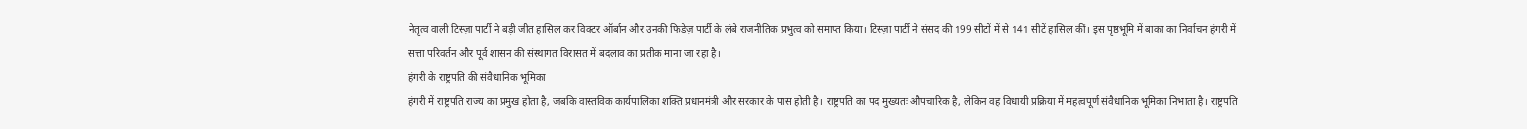नेतृत्व वाली टिस्ज़ा पार्टी ने बड़ी जीत हासिल कर विक्टर ऑर्बान और उनकी फिडेज़ पार्टी के लंबे राजनीतिक प्रभुत्व को समाप्त किया। टिस्ज़ा पार्टी ने संसद की 199 सीटों में से 141 सीटें हासिल कीं। इस पृष्ठभूमि में बाका का निर्वाचन हंगरी में सत्ता परिवर्तन और पूर्व शासन की संस्थागत विरासत में बदलाव का प्रतीक माना जा रहा है।
हंगरी के राष्ट्रपति की संवैधानिक भूमिका
हंगरी में राष्ट्रपति राज्य का प्रमुख होता है, जबकि वास्तविक कार्यपालिका शक्ति प्रधानमंत्री और सरकार के पास होती है। राष्ट्रपति का पद मुख्यतः औपचारिक है, लेकिन वह विधायी प्रक्रिया में महत्वपूर्ण संवैधानिक भूमिका निभाता है। राष्ट्रपति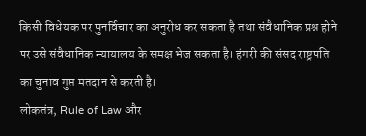किसी विधेयक पर पुनर्विचार का अनुरोध कर सकता है तथा संवैधानिक प्रश्न होने पर उसे संवैधानिक न्यायालय के समक्ष भेज सकता है। हंगरी की संसद राष्ट्रपति का चुनाव गुप्त मतदान से करती है।
लोकतंत्र, Rule of Law और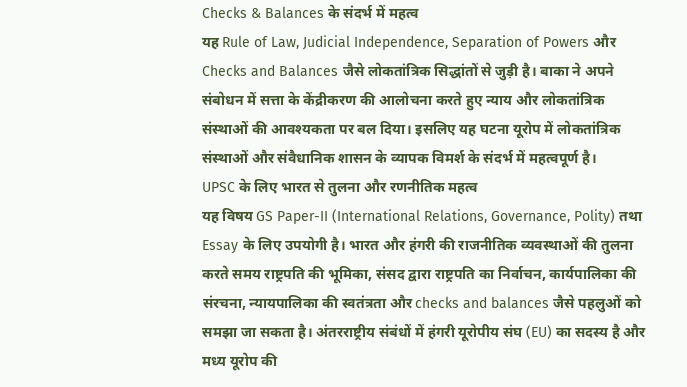Checks & Balances के संदर्भ में महत्व
यह Rule of Law, Judicial Independence, Separation of Powers और Checks and Balances जैसे लोकतांत्रिक सिद्धांतों से जुड़ी है। बाका ने अपने संबोधन में सत्ता के केंद्रीकरण की आलोचना करते हुए न्याय और लोकतांत्रिक संस्थाओं की आवश्यकता पर बल दिया। इसलिए यह घटना यूरोप में लोकतांत्रिक संस्थाओं और संवैधानिक शासन के व्यापक विमर्श के संदर्भ में महत्वपूर्ण है।
UPSC के लिए भारत से तुलना और रणनीतिक महत्व
यह विषय GS Paper-II (International Relations, Governance, Polity) तथा Essay के लिए उपयोगी है। भारत और हंगरी की राजनीतिक व्यवस्थाओं की तुलना करते समय राष्ट्रपति की भूमिका, संसद द्वारा राष्ट्रपति का निर्वाचन, कार्यपालिका की संरचना, न्यायपालिका की स्वतंत्रता और checks and balances जैसे पहलुओं को समझा जा सकता है। अंतरराष्ट्रीय संबंधों में हंगरी यूरोपीय संघ (EU) का सदस्य है और मध्य यूरोप की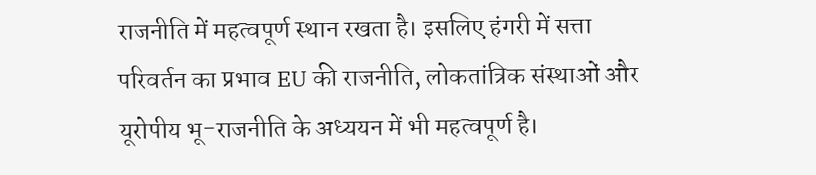राजनीति में महत्वपूर्ण स्थान रखता है। इसलिए हंगरी में सत्ता परिवर्तन का प्रभाव EU की राजनीति, लोकतांत्रिक संस्थाओं और यूरोपीय भू-राजनीति के अध्ययन में भी महत्वपूर्ण है।